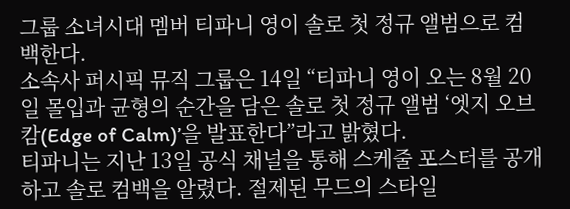그룹 소녀시대 멤버 티파니 영이 솔로 첫 정규 앨범으로 컴백한다.
소속사 퍼시픽 뮤직 그룹은 14일 “티파니 영이 오는 8월 20일 몰입과 균형의 순간을 담은 솔로 첫 정규 앨범 ‘엣지 오브 캄(Edge of Calm)’을 발표한다”라고 밝혔다.
티파니는 지난 13일 공식 채널을 통해 스케줄 포스터를 공개하고 솔로 컴백을 알렸다. 절제된 무드의 스타일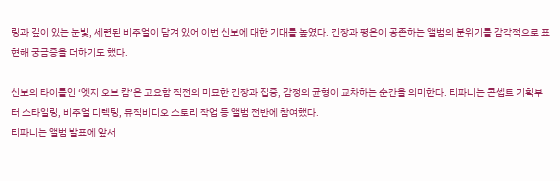링과 깊이 있는 눈빛, 세련된 비주얼이 담겨 있어 이번 신보에 대한 기대를 높였다. 긴장과 평온이 공존하는 앨범의 분위기를 감각적으로 표현해 궁금증을 더하기도 했다.

신보의 타이틀인 ‘엣지 오브 캄’은 고요함 직전의 미묘한 긴장과 집중, 감정의 균형이 교차하는 순간을 의미한다. 티파니는 콘셉트 기획부터 스타일링, 비주얼 디렉팅, 뮤직비디오 스토리 작업 등 앨범 전반에 참여했다.
티파니는 앨범 발표에 앞서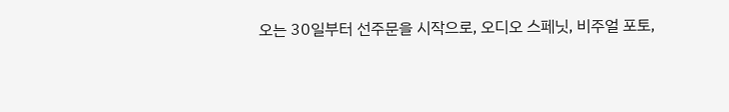오는 30일부터 선주문을 시작으로, 오디오 스페닛, 비주얼 포토,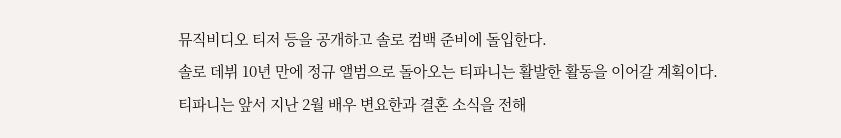뮤직비디오 티저 등을 공개하고 솔로 컴백 준비에 돌입한다.
솔로 데뷔 10년 만에 정규 앨범으로 돌아오는 티파니는 활발한 활동을 이어갈 계획이다.
티파니는 앞서 지난 2월 배우 변요한과 결혼 소식을 전해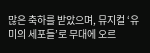많은 축하를 받았으며, 뮤지컬 ‘유미의 세포들’로 무대에 오르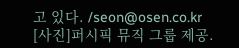고 있다. /seon@osen.co.kr
[사진]퍼시픽 뮤직 그룹 제공.